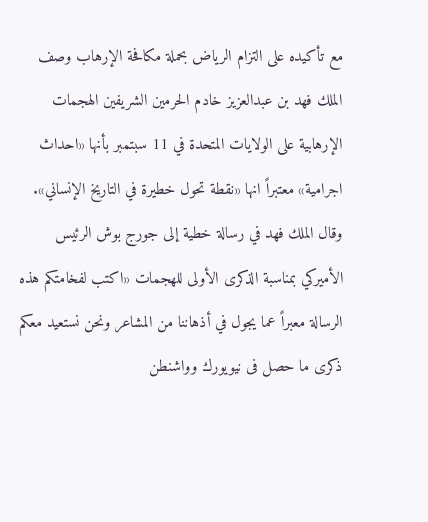مع تأكيده على التزام الرياض بحملة مكافحة الإرهاب وصف الملك فهد بن عبدالعزيز خادم الحرمين الشريفين الهجمات الإرهابية على الولايات المتحدة في 11 سبتمبر بأنها «احداث اجرامية» معتبراً انها «نقطة تحول خطيرة في التاريخ الإنساني». وقال الملك فهد في رسالة خطية إلى جورج بوش الرئيس الأميركي بمناسبة الذكرى الأولى للهجمات «اكتب لفخامتكم هذه الرسالة معبراً عما يجول في أذهاننا من المشاعر ونحن نستعيد معكم ذكرى ما حصل فى نيويورك وواشنطن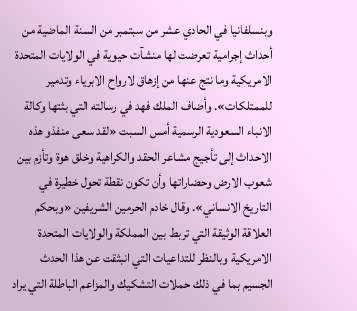وبنسلفانيا في الحادي عشر من سبتمبر من السنة الماضية من أحداث إجرامية تعرضت لها منشآت حيوية في الولايات المتحدة الامريكية وما نتج عنها من إزهاق لارواح الابرياء وتدمير للممتلكات». وأضاف الملك فهد في رسالته التي بثتها وكالة الانباء السعودية الرسمية أمس السبت «لقد سعى منفذو هذه الاحداث إلى تأجيج مشاعر الحقد والكراهية وخلق هوة وتأزم بين شعوب الارض وحضاراتها وأن تكون نقطة تحول خطيرة في التاريخ الانساني». وقال خادم الحرمين الشريفين «وبحكم العلاقة الوثيقة التي تربط بين المملكة والولايات المتحدة الامريكية وبالنظر للتداعيات التي انبثقت عن هذا الحدث الجسيم بما في ذلك حملات التشكيك والمزاعم الباطلة التي يراد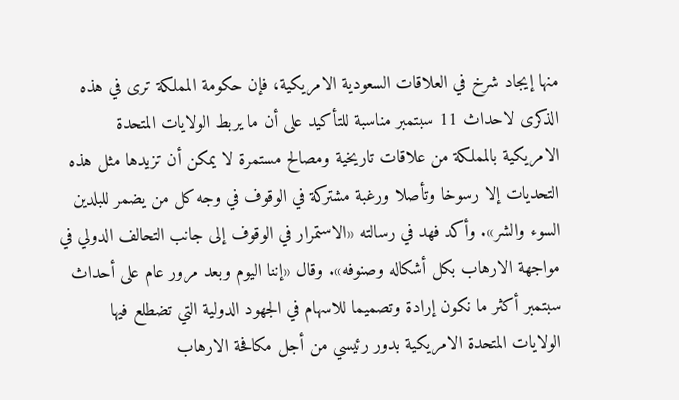منها إيجاد شرخ في العلاقات السعودية الامريكية، فإن حكومة المملكة ترى في هذه الذكرى لاحداث 11 سبتمبر مناسبة للتأكيد على أن ما يربط الولايات المتحدة الامريكية بالمملكة من علاقات تاريخية ومصالح مستمرة لا يمكن أن تزيدها مثل هذه التحديات إلا رسوخا وتأصلا ورغبة مشتركة في الوقوف في وجه كل من يضمر للبلدين السوء والشر». وأكد فهد في رسالته «الاستمرار في الوقوف إلى جانب التحالف الدولي في مواجهة الارهاب بكل أشكاله وصنوفه». وقال «إننا اليوم وبعد مرور عام على أحداث سبتمبر أكثر ما نكون إرادة وتصميما للاسهام في الجهود الدولية التي تضطلع فيها الولايات المتحدة الامريكية بدور رئيسي من أجل مكافحة الارهاب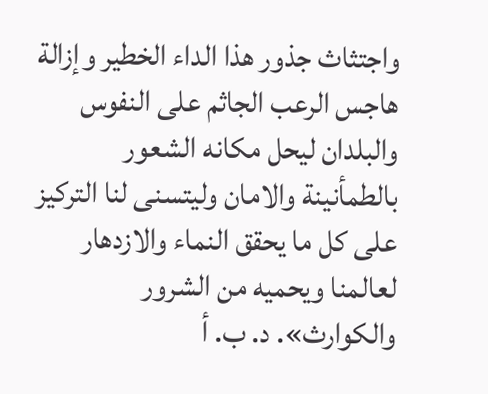واجتثاث جذور هذا الداء الخطير وإزالة هاجس الرعب الجاثم على النفوس والبلدان ليحل مكانه الشعور بالطمأنينة والامان وليتسنى لنا التركيز على كل ما يحقق النماء والازدهار لعالمنا ويحميه من الشرور والكوارث». د. ب. أ